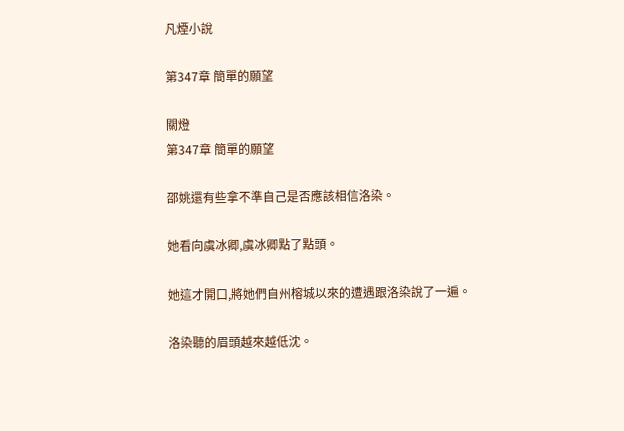凡煙小說

第347章 簡單的願望

關燈
第347章 簡單的願望

邵姚還有些拿不準自己是否應該相信洛染。

她看向虞冰卿,虞冰卿點了點頭。

她這才開口,將她們自州榕城以來的遭遇跟洛染說了一遍。

洛染聽的眉頭越來越低沈。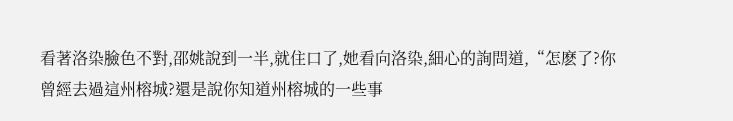看著洛染臉色不對,邵姚說到一半,就住口了,她看向洛染,細心的詢問道,“怎麽了?你曾經去過這州榕城?還是說你知道州榕城的一些事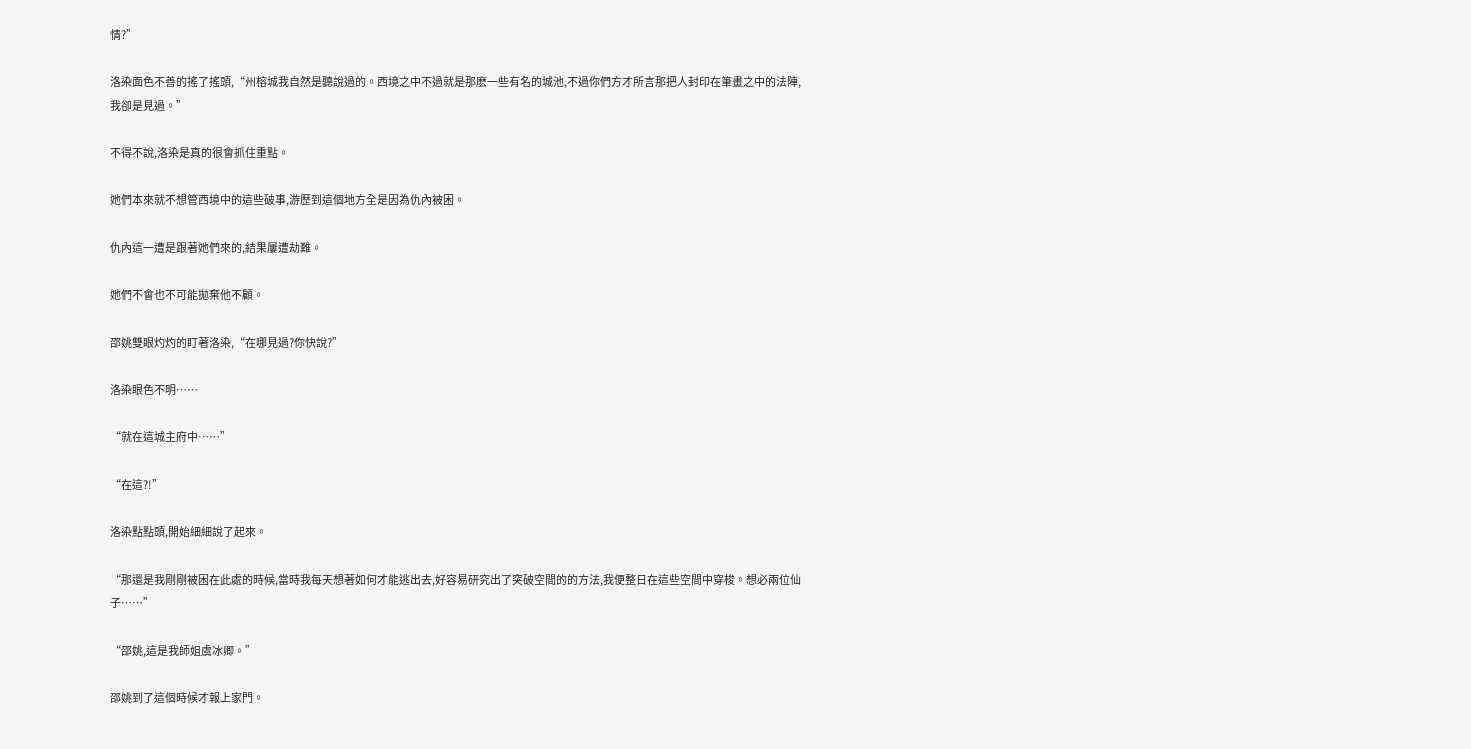情?”

洛染面色不善的搖了搖頭,“州榕城我自然是聽說過的。西境之中不過就是那麽一些有名的城池,不過你們方才所言那把人封印在筆畫之中的法陣,我卻是見過。”

不得不說,洛染是真的很會抓住重點。

她們本來就不想管西境中的這些破事,游歷到這個地方全是因為仇內被困。

仇內這一遭是跟著她們來的,結果屢遭劫難。

她們不會也不可能拋棄他不顧。

邵姚雙眼灼灼的盯著洛染,“在哪見過?你快說?”

洛染眼色不明……

“就在這城主府中……”

“在這?!”

洛染點點頭,開始細細說了起來。

“那還是我剛剛被困在此處的時候,當時我每天想著如何才能逃出去,好容易研究出了突破空間的的方法,我便整日在這些空間中穿梭。想必兩位仙子……”

“邵姚,這是我師姐虞冰卿。”

邵姚到了這個時候才報上家門。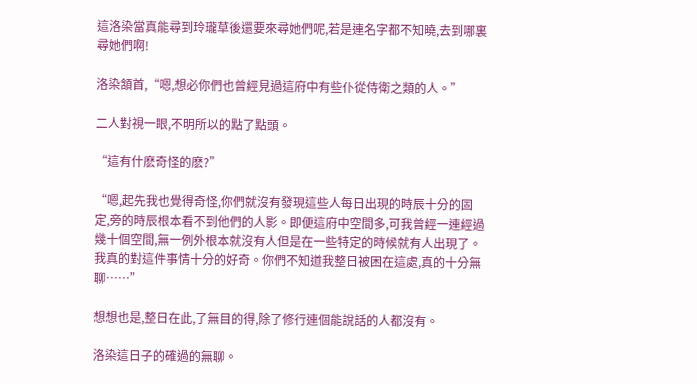這洛染當真能尋到玲瓏草後還要來尋她們呢,若是連名字都不知曉,去到哪裏尋她們啊!

洛染頷首,“嗯,想必你們也曾經見過這府中有些仆從侍衛之類的人。”

二人對視一眼,不明所以的點了點頭。

“這有什麽奇怪的麽?”

“嗯,起先我也覺得奇怪,你們就沒有發現這些人每日出現的時辰十分的固定,旁的時辰根本看不到他們的人影。即便這府中空間多,可我曾經一連經過幾十個空間,無一例外根本就沒有人但是在一些特定的時候就有人出現了。我真的對這件事情十分的好奇。你們不知道我整日被困在這處,真的十分無聊……”

想想也是,整日在此,了無目的得,除了修行連個能說話的人都沒有。

洛染這日子的確過的無聊。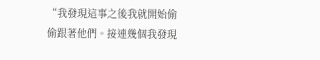“我發現這事之後我就開始偷偷跟著他們。接連幾個我發現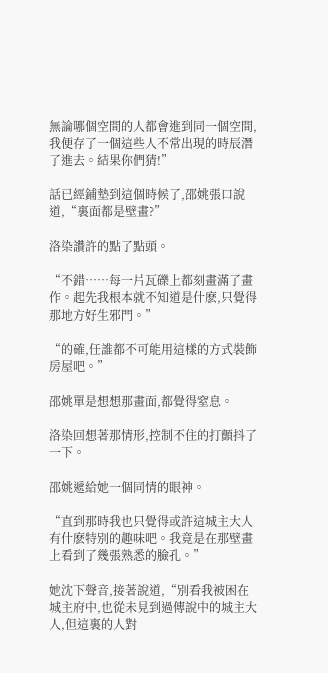無論哪個空間的人都會進到同一個空間,我便存了一個這些人不常出現的時辰潛了進去。結果你們猜!”

話已經鋪墊到這個時候了,邵姚張口說道,“裏面都是壁畫?”

洛染讚許的點了點頭。

“不錯……每一片瓦礫上都刻畫滿了畫作。起先我根本就不知道是什麽,只覺得那地方好生邪門。”

“的確,任誰都不可能用這樣的方式裝飾房屋吧。”

邵姚單是想想那畫面,都覺得窒息。

洛染回想著那情形,控制不住的打顫抖了一下。

邵姚遞給她一個同情的眼神。

“直到那時我也只覺得或許這城主大人有什麽特別的趣味吧。我竟是在那壁畫上看到了幾張熟悉的臉孔。”

她沈下聲音,接著說道,“別看我被困在城主府中,也從未見到過傳說中的城主大人,但這裏的人對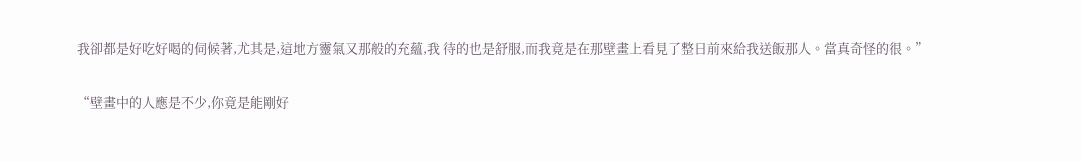我卻都是好吃好喝的伺候著,尤其是,這地方靈氣又那般的充蘊,我 待的也是舒服,而我竟是在那壁畫上看見了整日前來給我送飯那人。當真奇怪的很。”

“壁畫中的人應是不少,你竟是能剛好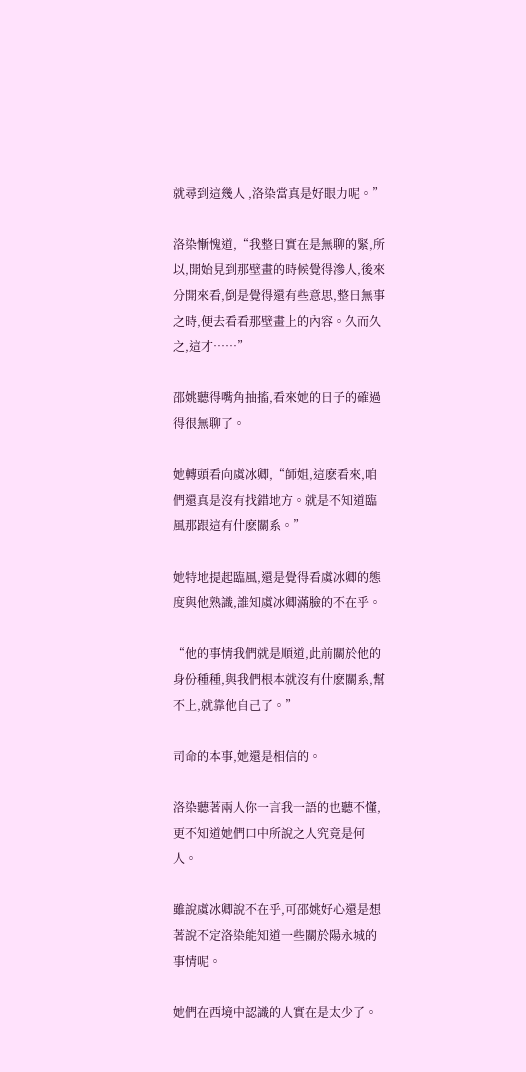就尋到這幾人 ,洛染當真是好眼力呢。”

洛染慚愧道,“我整日實在是無聊的緊,所以,開始見到那壁畫的時候覺得滲人,後來分開來看,倒是覺得還有些意思,整日無事之時,便去看看那壁畫上的內容。久而久之,這才……”

邵姚聽得嘴角抽搐,看來她的日子的確過得很無聊了。

她轉頭看向虞冰卿,“師姐,這麽看來,咱們還真是沒有找錯地方。就是不知道臨風那跟這有什麽關系。”

她特地提起臨風,還是覺得看虞冰卿的態度與他熟識,誰知虞冰卿滿臉的不在乎。

“他的事情我們就是順道,此前關於他的身份種種,與我們根本就沒有什麽關系,幫不上,就靠他自己了。”

司命的本事,她還是相信的。

洛染聽著兩人你一言我一語的也聽不懂,更不知道她們口中所說之人究竟是何人。

雖說虞冰卿說不在乎,可邵姚好心還是想著說不定洛染能知道一些關於陽永城的事情呢。

她們在西境中認識的人實在是太少了。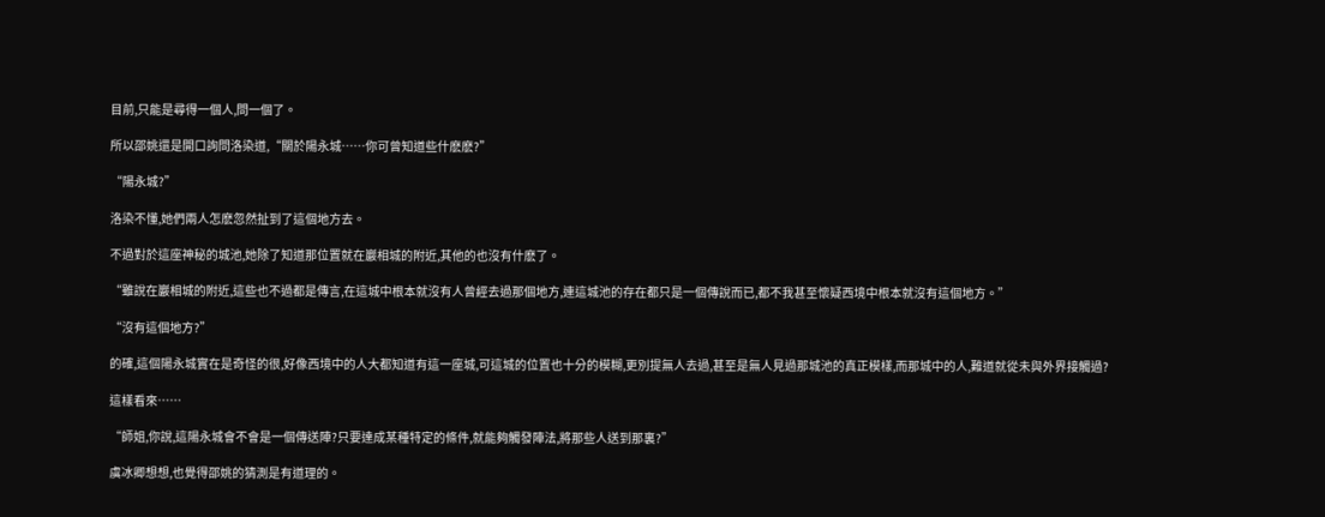目前,只能是尋得一個人,問一個了。

所以邵姚還是開口詢問洛染道,“關於陽永城……你可曾知道些什麽麽?”

“陽永城?”

洛染不懂,她們兩人怎麽忽然扯到了這個地方去。

不過對於這座神秘的城池,她除了知道那位置就在巖相城的附近,其他的也沒有什麽了。

“雖說在巖相城的附近,這些也不過都是傳言,在這城中根本就沒有人曾經去過那個地方,連這城池的存在都只是一個傳說而已,都不我甚至懷疑西境中根本就沒有這個地方。”

“沒有這個地方?”

的確,這個陽永城實在是奇怪的很,好像西境中的人大都知道有這一座城,可這城的位置也十分的模糊,更別提無人去過,甚至是無人見過那城池的真正模樣,而那城中的人,難道就從未與外界接觸過?

這樣看來……

“師姐,你說,這陽永城會不會是一個傳送陣?只要達成某種特定的條件,就能夠觸發陣法,將那些人送到那裏?”

虞冰卿想想,也覺得邵姚的猜測是有道理的。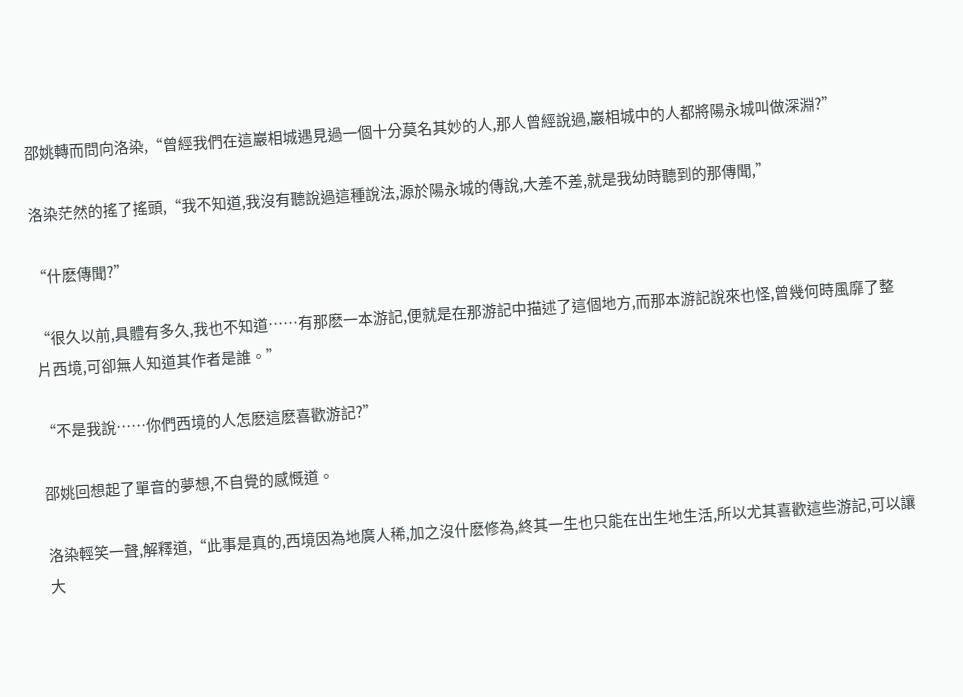邵姚轉而問向洛染,“曾經我們在這巖相城遇見過一個十分莫名其妙的人,那人曾經說過,巖相城中的人都將陽永城叫做深淵?”

洛染茫然的搖了搖頭,“我不知道,我沒有聽說過這種說法,源於陽永城的傳說,大差不差,就是我幼時聽到的那傳聞,”

“什麽傳聞?”

“很久以前,具體有多久,我也不知道……有那麽一本游記,便就是在那游記中描述了這個地方,而那本游記說來也怪,曾幾何時風靡了整片西境,可卻無人知道其作者是誰。”

“不是我說……你們西境的人怎麽這麽喜歡游記?”

邵姚回想起了單音的夢想,不自覺的感慨道。

洛染輕笑一聲,解釋道,“此事是真的,西境因為地廣人稀,加之沒什麽修為,終其一生也只能在出生地生活,所以尤其喜歡這些游記,可以讓大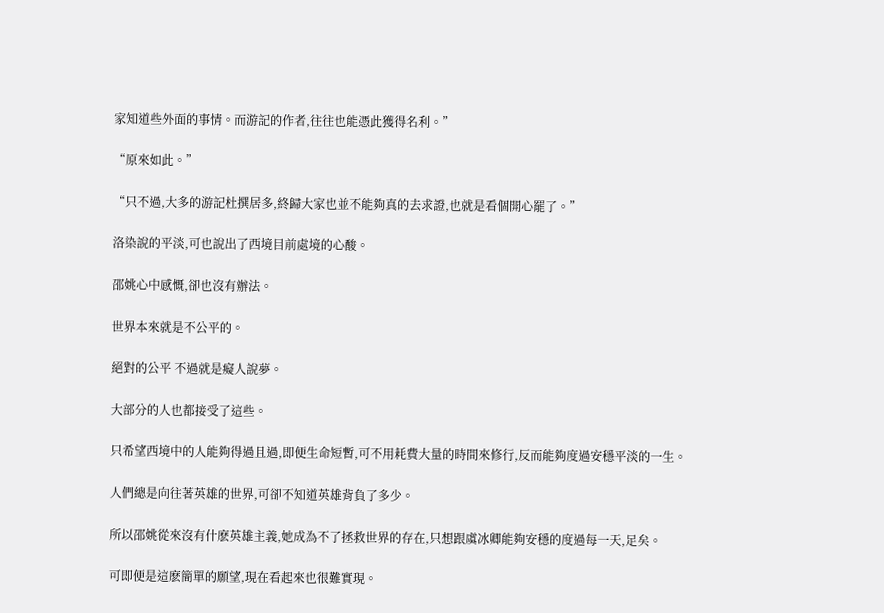家知道些外面的事情。而游記的作者,往往也能憑此獲得名利。”

“原來如此。”

“只不過,大多的游記杜撰居多,終歸大家也並不能夠真的去求證,也就是看個開心罷了。”

洛染說的平淡,可也說出了西境目前處境的心酸。

邵姚心中感慨,卻也沒有辦法。

世界本來就是不公平的。

絕對的公平 不過就是癡人說夢。

大部分的人也都接受了這些。

只希望西境中的人能夠得過且過,即便生命短暫,可不用耗費大量的時間來修行,反而能夠度過安穩平淡的一生。

人們總是向往著英雄的世界,可卻不知道英雄背負了多少。

所以邵姚從來沒有什麽英雄主義,她成為不了拯救世界的存在,只想跟虞冰卿能夠安穩的度過每一天,足矣。

可即便是這麽簡單的願望,現在看起來也很難實現。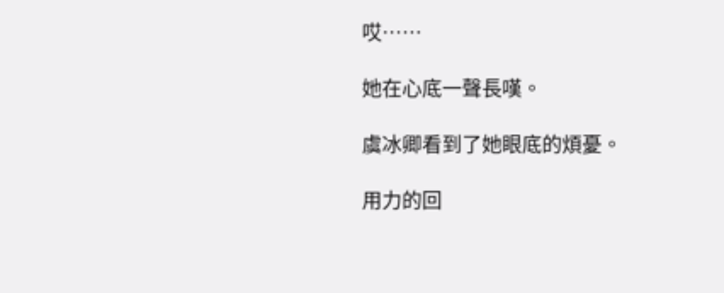哎……

她在心底一聲長嘆。

虞冰卿看到了她眼底的煩憂。

用力的回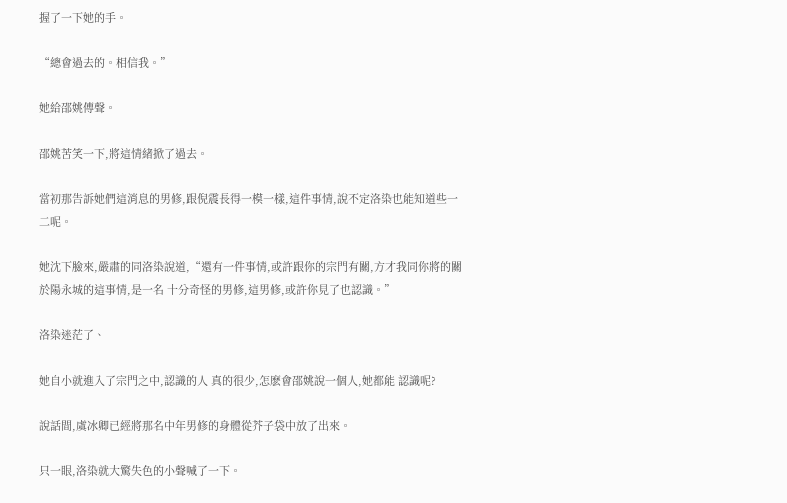握了一下她的手。

“總會過去的。相信我。”

她給邵姚傳聲。

邵姚苦笑一下,將這情緒掀了過去。

當初那告訴她們這消息的男修,跟倪震長得一模一樣,這件事情,說不定洛染也能知道些一二呢。

她沈下臉來,嚴肅的同洛染說道,“還有一件事情,或許跟你的宗門有關,方才我同你將的關於陽永城的這事情,是一名 十分奇怪的男修,這男修,或許你見了也認識。”

洛染迷茫了、

她自小就進入了宗門之中,認識的人 真的很少,怎麽會邵姚說一個人,她都能 認識呢?

說話間,虞冰卿已經將那名中年男修的身體從芥子袋中放了出來。

只一眼,洛染就大驚失色的小聲喊了一下。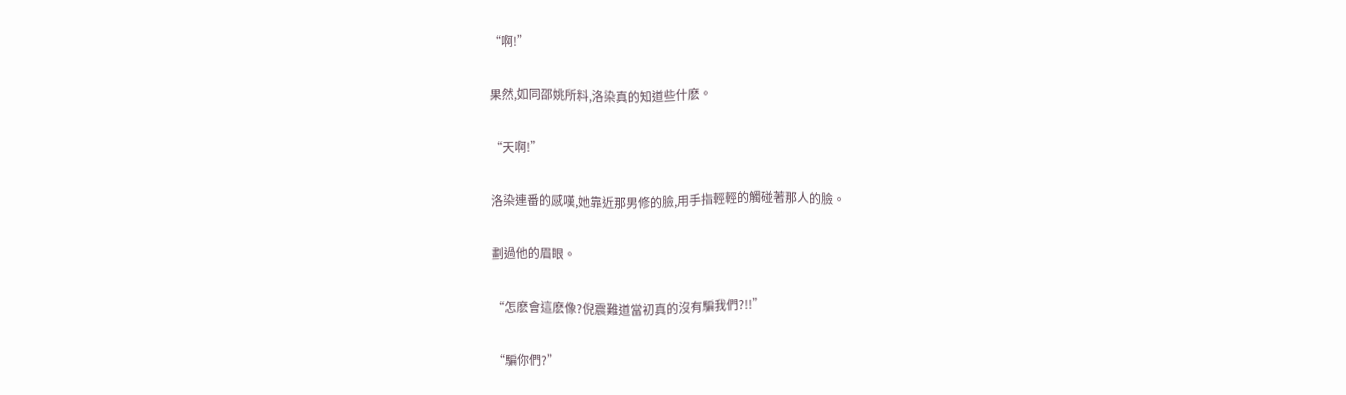“啊!”

果然,如同邵姚所料,洛染真的知道些什麽。

“天啊!”

洛染連番的感嘆,她靠近那男修的臉,用手指輕輕的觸碰著那人的臉。

劃過他的眉眼。

“怎麽會這麽像?倪震難道當初真的沒有騙我們?!!”

“騙你們?”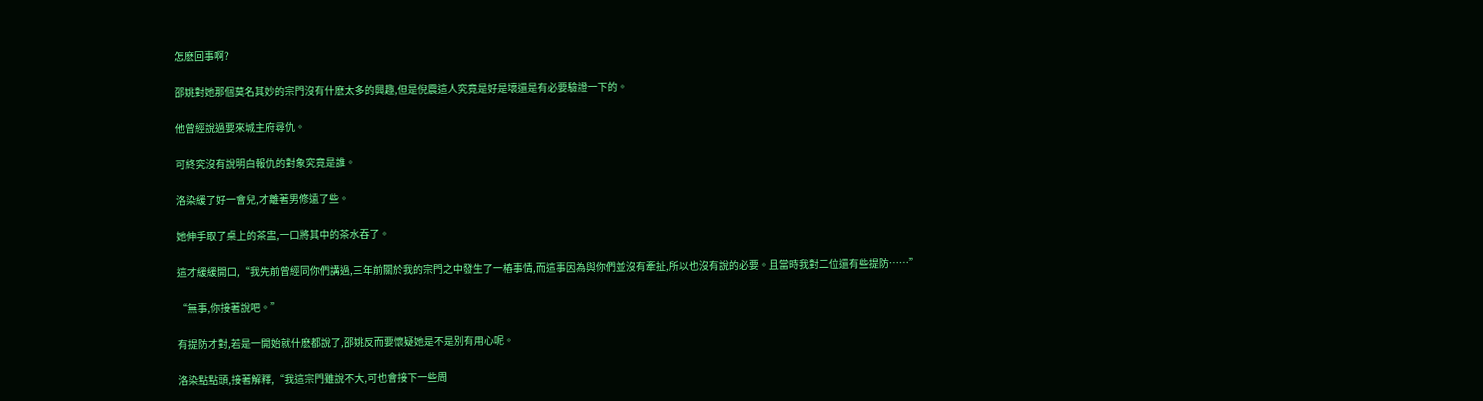怎麽回事啊?

邵姚對她那個莫名其妙的宗門沒有什麽太多的興趣,但是倪震這人究竟是好是壞還是有必要驗證一下的。

他曾經說過要來城主府尋仇。

可終究沒有說明白報仇的對象究竟是誰。

洛染緩了好一會兒,才離著男修遠了些。

她伸手取了桌上的茶盅,一口將其中的茶水吞了。

這才緩緩開口,“我先前曾經同你們講過,三年前關於我的宗門之中發生了一樁事情,而這事因為與你們並沒有牽扯,所以也沒有說的必要。且當時我對二位還有些提防……”

“無事,你接著說吧。”

有提防才對,若是一開始就什麽都說了,邵姚反而要懷疑她是不是別有用心呢。

洛染點點頭,接著解釋,“我這宗門雖說不大,可也會接下一些周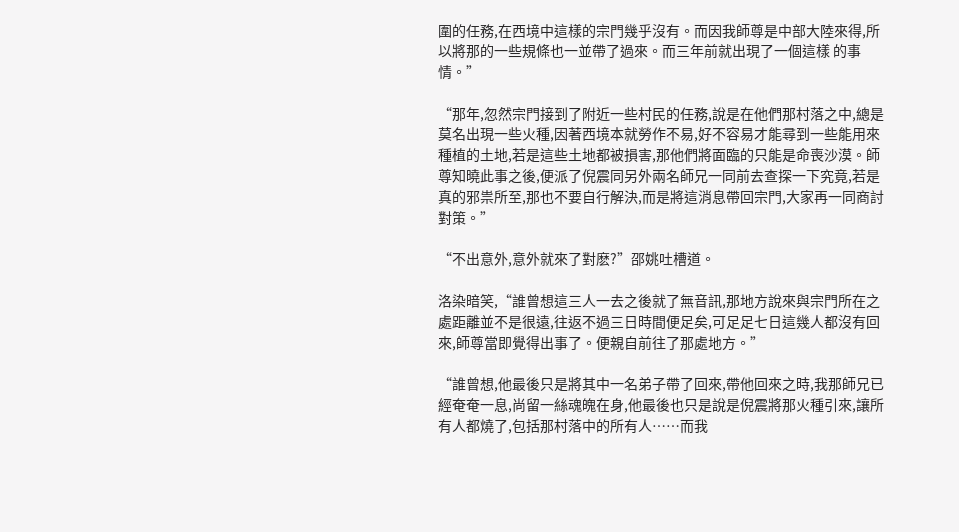圍的任務,在西境中這樣的宗門幾乎沒有。而因我師尊是中部大陸來得,所以將那的一些規條也一並帶了過來。而三年前就出現了一個這樣 的事情。”

“那年,忽然宗門接到了附近一些村民的任務,說是在他們那村落之中,總是莫名出現一些火種,因著西境本就勞作不易,好不容易才能尋到一些能用來種植的土地,若是這些土地都被損害,那他們將面臨的只能是命喪沙漠。師尊知曉此事之後,便派了倪震同另外兩名師兄一同前去查探一下究竟,若是真的邪祟所至,那也不要自行解決,而是將這消息帶回宗門,大家再一同商討對策。”

“不出意外,意外就來了對麽?”邵姚吐槽道。

洛染暗笑,“誰曾想這三人一去之後就了無音訊,那地方說來與宗門所在之處距離並不是很遠,往返不過三日時間便足矣,可足足七日這幾人都沒有回來,師尊當即覺得出事了。便親自前往了那處地方。”

“誰曾想,他最後只是將其中一名弟子帶了回來,帶他回來之時,我那師兄已經奄奄一息,尚留一絲魂魄在身,他最後也只是說是倪震將那火種引來,讓所有人都燒了,包括那村落中的所有人……而我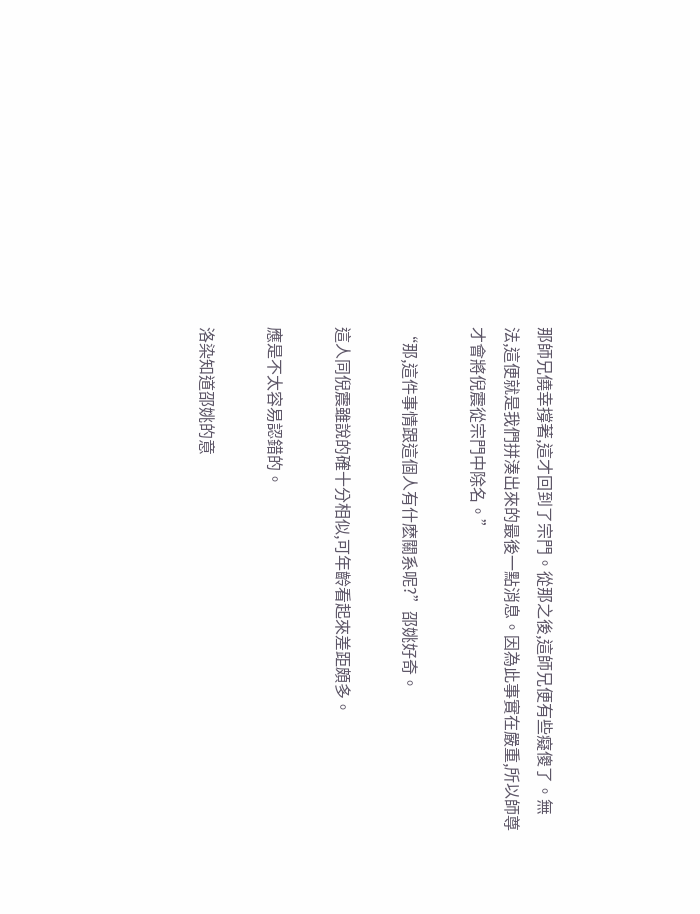那師兄僥幸撐著,這才回到了宗門。從那之後,這師兄便有些癡傻了。無法,這便就是我們拼湊出來的最後一點消息。因為此事實在嚴重,所以師尊才會將倪震從宗門中除名。”

“那,這件事情跟這個人有什麽關系呢?”邵姚好奇。

這人同倪震雖說的確十分相似,可年齡看起來差距頗多。

應是不太容易認錯的。

洛染知道邵姚的意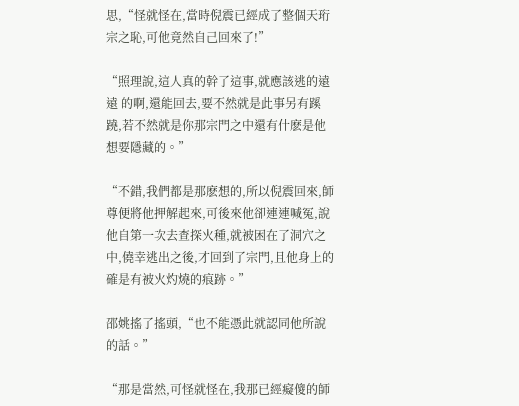思,“怪就怪在,當時倪震已經成了整個天珩宗之恥,可他竟然自己回來了!”

“照理說,這人真的幹了這事,就應該逃的遠遠 的啊,還能回去,要不然就是此事另有蹊蹺,若不然就是你那宗門之中還有什麽是他想要隱藏的。”

“不錯,我們都是那麽想的,所以倪震回來,師尊便將他押解起來,可後來他卻連連喊冤,說他自第一次去查探火種,就被困在了洞穴之中,僥幸逃出之後,才回到了宗門,且他身上的確是有被火灼燒的痕跡。”

邵姚搖了搖頭,“也不能憑此就認同他所說的話。”

“那是當然,可怪就怪在,我那已經癡傻的師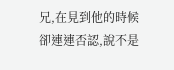兄,在見到他的時候卻連連否認,說不是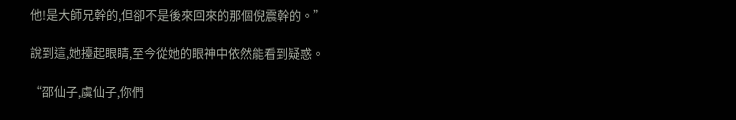他!是大師兄幹的,但卻不是後來回來的那個倪震幹的。”

說到這,她擡起眼睛,至今從她的眼神中依然能看到疑惑。

“邵仙子,虞仙子,你們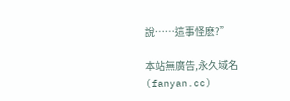說……這事怪麽?”

本站無廣告,永久域名(fanyan.cc)